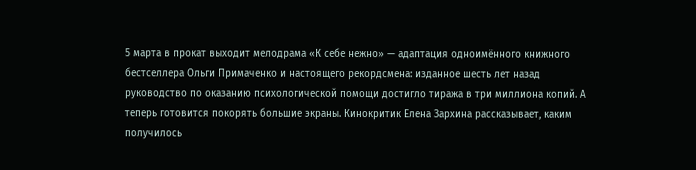5 марта в прокат выходит мелодрама «К себе нежно» — адаптация одноимённого книжного бестселлера Ольги Примаченко и настоящего рекордсмена: изданное шесть лет назад руководство по оказанию психологической помощи достигло тиража в три миллиона копий. А теперь готовится покорять большие экраны. Кинокритик Елена Зархина рассказывает, каким получилось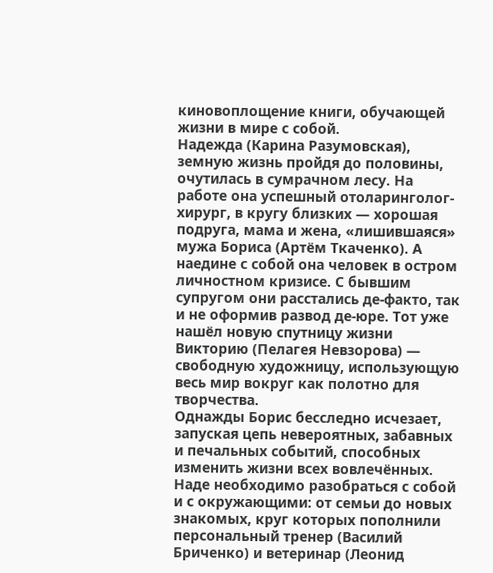киновоплощение книги, обучающей жизни в мире с собой.
Надежда (Карина Разумовская), земную жизнь пройдя до половины, очутилась в сумрачном лесу. На работе она успешный отоларинголог-хирург, в кругу близких — хорошая подруга, мама и жена, «лишившаяся» мужа Бориса (Артём Ткаченко). А наедине с собой она человек в остром личностном кризисе. С бывшим супругом они расстались де-факто, так и не оформив развод де-юре. Тот уже нашёл новую спутницу жизни Викторию (Пелагея Невзорова) — свободную художницу, использующую весь мир вокруг как полотно для творчества.
Однажды Борис бесследно исчезает, запуская цепь невероятных, забавных и печальных событий, способных изменить жизни всех вовлечённых. Наде необходимо разобраться с собой и с окружающими: от семьи до новых знакомых, круг которых пополнили персональный тренер (Василий Бриченко) и ветеринар (Леонид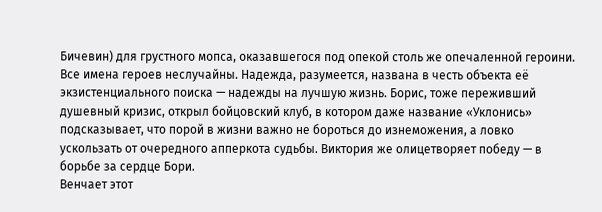Бичевин) для грустного мопса, оказавшегося под опекой столь же опечаленной героини.
Все имена героев неслучайны. Надежда, разумеется, названа в честь объекта её экзистенциального поиска — надежды на лучшую жизнь. Борис, тоже переживший душевный кризис, открыл бойцовский клуб, в котором даже название «Уклонись» подсказывает, что порой в жизни важно не бороться до изнеможения, а ловко ускользать от очередного апперкота судьбы. Виктория же олицетворяет победу — в борьбе за сердце Бори.
Венчает этот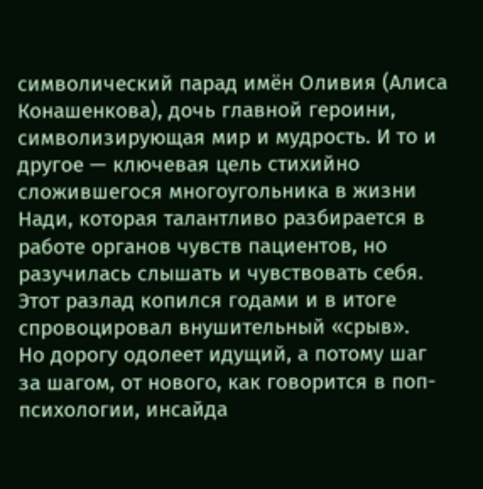символический парад имён Оливия (Алиса Конашенкова), дочь главной героини, символизирующая мир и мудрость. И то и другое — ключевая цель стихийно сложившегося многоугольника в жизни Нади, которая талантливо разбирается в работе органов чувств пациентов, но разучилась слышать и чувствовать себя. Этот разлад копился годами и в итоге спровоцировал внушительный «срыв».
Но дорогу одолеет идущий, а потому шаг за шагом, от нового, как говорится в поп-психологии, инсайда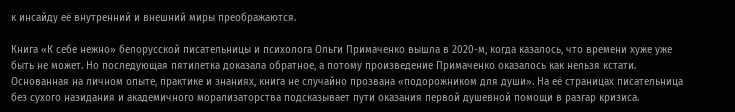к инсайду её внутренний и внешний миры преображаются.

Книга «К себе нежно» белорусской писательницы и психолога Ольги Примаченко вышла в 2020-м, когда казалось, что времени хуже уже быть не может. Но последующая пятилетка доказала обратное, а потому произведение Примаченко оказалось как нельзя кстати. Основанная на личном опыте, практике и знаниях, книга не случайно прозвана «подорожником для души». На её страницах писательница без сухого назидания и академичного морализаторства подсказывает пути оказания первой душевной помощи в разгар кризиса.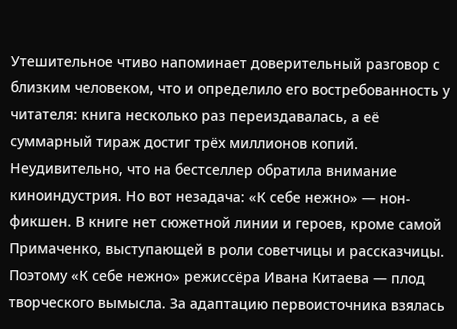Утешительное чтиво напоминает доверительный разговор с близким человеком, что и определило его востребованность у читателя: книга несколько раз переиздавалась, а её суммарный тираж достиг трёх миллионов копий.
Неудивительно, что на бестселлер обратила внимание киноиндустрия. Но вот незадача: «К себе нежно» — нон-фикшен. В книге нет сюжетной линии и героев, кроме самой Примаченко, выступающей в роли советчицы и рассказчицы. Поэтому «К себе нежно» режиссёра Ивана Китаева — плод творческого вымысла. За адаптацию первоисточника взялась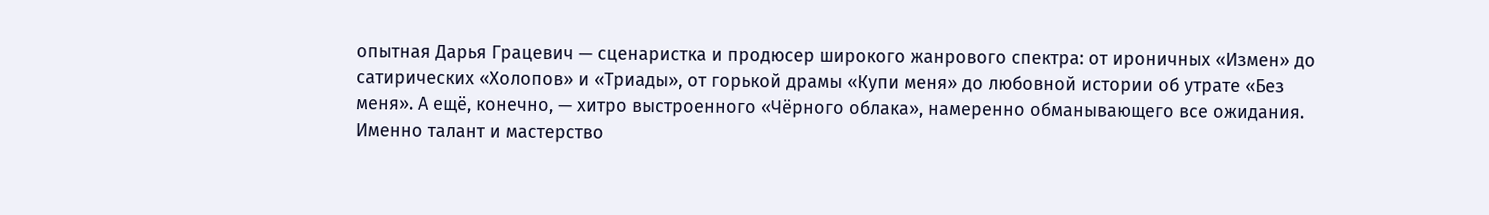опытная Дарья Грацевич — сценаристка и продюсер широкого жанрового спектра: от ироничных «Измен» до сатирических «Холопов» и «Триады», от горькой драмы «Купи меня» до любовной истории об утрате «Без меня». А ещё, конечно, — хитро выстроенного «Чёрного облака», намеренно обманывающего все ожидания.
Именно талант и мастерство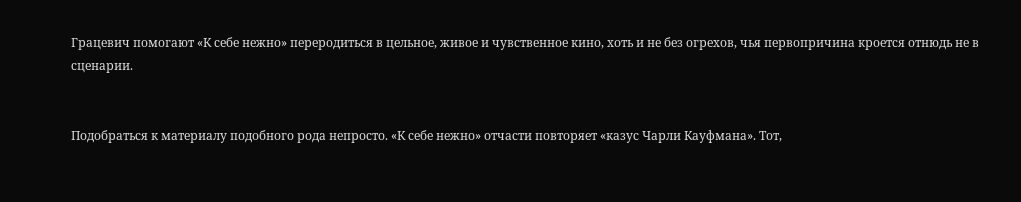Грацевич помогают «К себе нежно» переродиться в цельное, живое и чувственное кино, хоть и не без огрехов, чья первопричина кроется отнюдь не в сценарии.


Подобраться к материалу подобного рода непросто. «К себе нежно» отчасти повторяет «казус Чарли Кауфмана». Тот,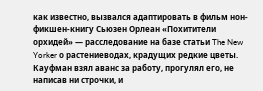как известно, вызвался адаптировать в фильм нон-фикшен-книгу Сьюзен Орлеан «Похитители орхидей» — расследование на базе статьи The New Yorker о растениеводах, крадущих редкие цветы. Кауфман взял аванс за работу, прогулял его, не написав ни строчки, и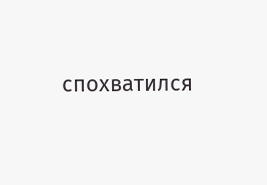спохватился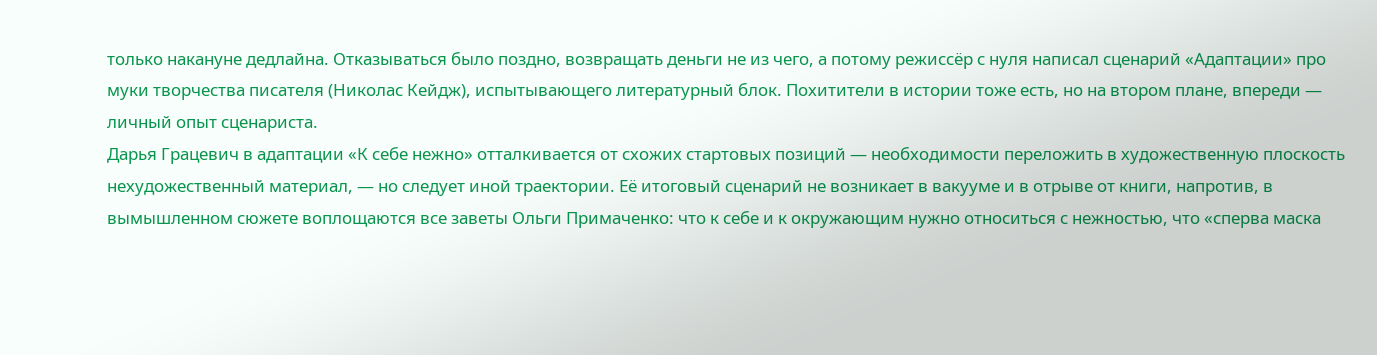только накануне дедлайна. Отказываться было поздно, возвращать деньги не из чего, а потому режиссёр с нуля написал сценарий «Адаптации» про муки творчества писателя (Николас Кейдж), испытывающего литературный блок. Похитители в истории тоже есть, но на втором плане, впереди — личный опыт сценариста.
Дарья Грацевич в адаптации «К себе нежно» отталкивается от схожих стартовых позиций — необходимости переложить в художественную плоскость нехудожественный материал, — но следует иной траектории. Её итоговый сценарий не возникает в вакууме и в отрыве от книги, напротив, в вымышленном сюжете воплощаются все заветы Ольги Примаченко: что к себе и к окружающим нужно относиться с нежностью, что «сперва маска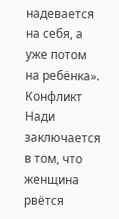надевается на себя, а уже потом на ребёнка».
Конфликт Нади заключается в том, что женщина рвётся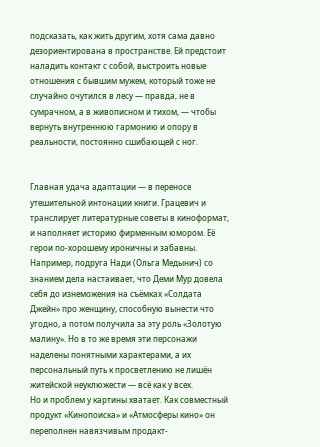подсказать, как жить другим, хотя сама давно дезориентирована в пространстве. Ей предстоит наладить контакт с собой, выстроить новые отношения с бывшим мужем, который тоже не случайно очутился в лесу — правда, не в сумрачном, а в живописном и тихом, — чтобы вернуть внутреннюю гармонию и опору в реальности, постоянно сшибающей с ног.


Главная удача адаптации — в переносе утешительной интонации книги. Грацевич и транслирует литературные советы в киноформат, и наполняет историю фирменным юмором. Её герои по-хорошему ироничны и забавны. Например, подруга Нади (Ольга Медынич) со знанием дела настаивает, что Деми Мур довела себя до изнеможения на съёмках «Солдата Джейн» про женщину, способную вынести что угодно, а потом получила за эту роль «Золотую малину». Но в то же время эти персонажи наделены понятными характерами, а их персональный путь к просветлению не лишён житейской неуклюжести — всё как у всех.
Но и проблем у картины хватает. Как совместный продукт «Кинопоиска» и «Атмосферы кино» он переполнен навязчивым продакт-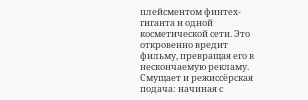плейсментом финтех-гиганта и одной косметической сети. Это откровенно вредит фильму, превращая его в нескончаемую рекламу. Смущает и режиссёрская подача: начиная с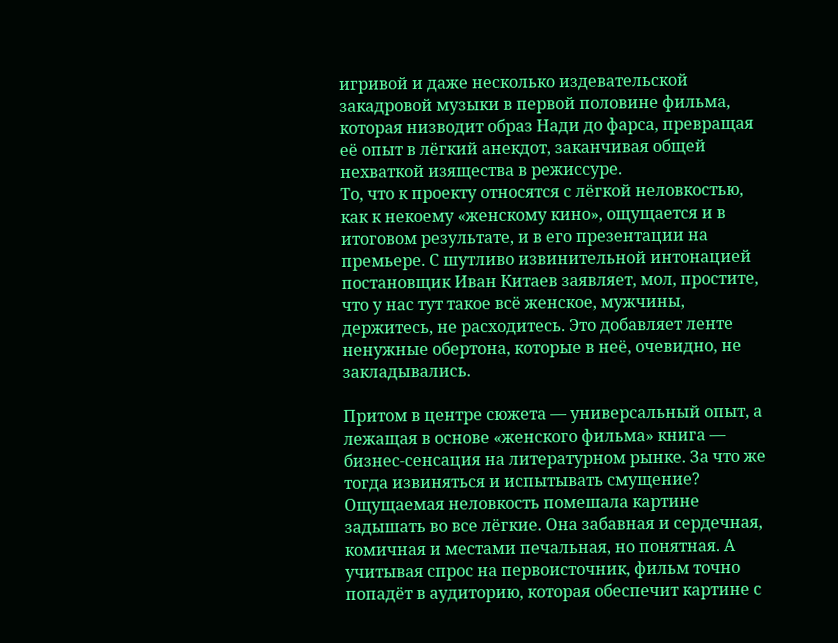игривой и даже несколько издевательской закадровой музыки в первой половине фильма, которая низводит образ Нади до фарса, превращая её опыт в лёгкий анекдот, заканчивая общей нехваткой изящества в режиссуре.
То, что к проекту относятся с лёгкой неловкостью, как к некоему «женскому кино», ощущается и в итоговом результате, и в его презентации на премьере. С шутливо извинительной интонацией постановщик Иван Китаев заявляет, мол, простите, что у нас тут такое всё женское, мужчины, держитесь, не расходитесь. Это добавляет ленте ненужные обертона, которые в неё, очевидно, не закладывались.

Притом в центре сюжета — универсальный опыт, а лежащая в основе «женского фильма» книга — бизнес-сенсация на литературном рынке. За что же тогда извиняться и испытывать смущение? Ощущаемая неловкость помешала картине задышать во все лёгкие. Она забавная и сердечная, комичная и местами печальная, но понятная. А учитывая спрос на первоисточник, фильм точно попадёт в аудиторию, которая обеспечит картине с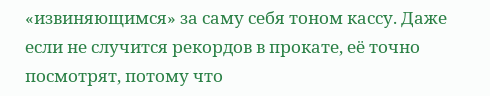«извиняющимся» за саму себя тоном кассу. Даже если не случится рекордов в прокате, её точно посмотрят, потому что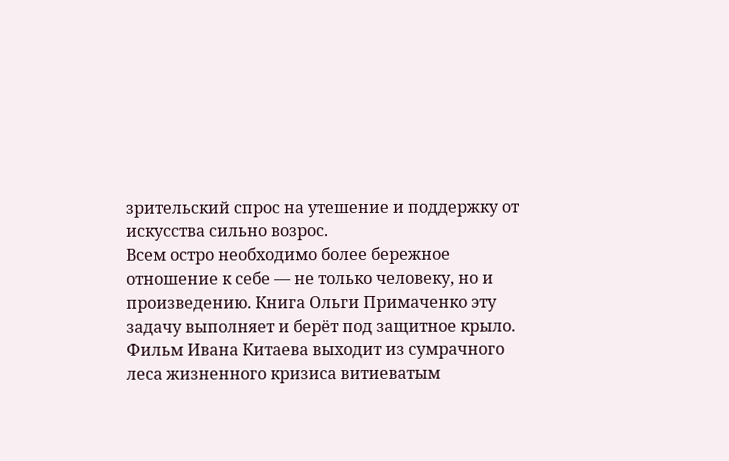зрительский спрос на утешение и поддержку от искусства сильно возрос.
Всем остро необходимо более бережное отношение к себе — не только человеку, но и произведению. Книга Ольги Примаченко эту задачу выполняет и берёт под защитное крыло. Фильм Ивана Китаева выходит из сумрачного леса жизненного кризиса витиеватым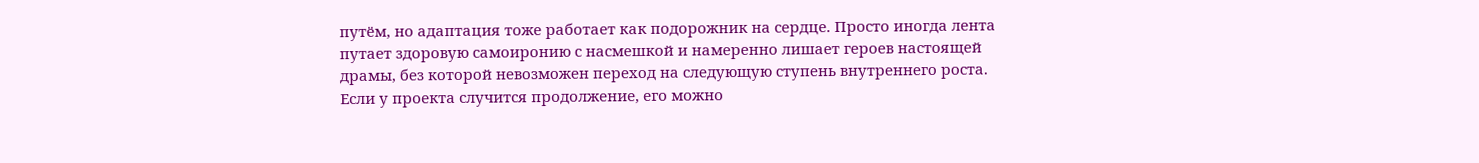путём, но адаптация тоже работает как подорожник на сердце. Просто иногда лента путает здоровую самоиронию с насмешкой и намеренно лишает героев настоящей драмы, без которой невозможен переход на следующую ступень внутреннего роста. Если у проекта случится продолжение, его можно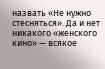назвать «Не нужно стесняться». Да и нет никакого «женского кино» — всякое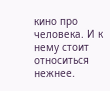кино про человека. И к нему стоит относиться нежнее.